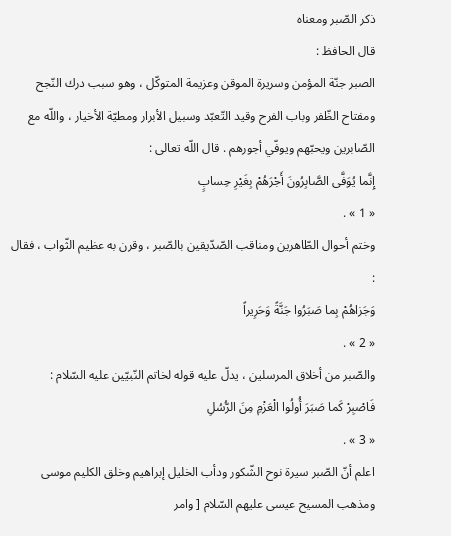ذكر الصّبر ومعناه
قال الحافظ :
الصبر جنّة المؤمن وسريرة الموقن وعزيمة المتوكّل ، وهو سبب درك النّجح ومفتاح الظّفر وباب الفرح وقيد التّعبّد وسبيل الأبرار ومطيّة الأخيار ، واللّه مع الصّابرين ويحبّهم ويوفّي أجورهم . قال اللّه تعالى :
إِنَّما يُوَفَّى الصَّابِرُونَ أَجْرَهُمْ بِغَيْرِ حِسابٍ
« 1 » .
وختم أحوال الطّاهرين ومناقب الصّدّيقين بالصّبر ، وقرن به عظيم الثّواب ، فقال :
وَجَزاهُمْ بِما صَبَرُوا جَنَّةً وَحَرِيراً
« 2 » .
والصّبر من أخلاق المرسلين ، يدلّ عليه قوله لخاتم النّبيّين عليه السّلام :
فَاصْبِرْ كَما صَبَرَ أُولُوا الْعَزْمِ مِنَ الرُّسُلِ
« 3 » .
اعلم أنّ الصّبر سيرة نوح الشّكور ودأب الخليل إبراهيم وخلق الكليم موسى ومذهب المسيح عيسى عليهم السّلام [ وامر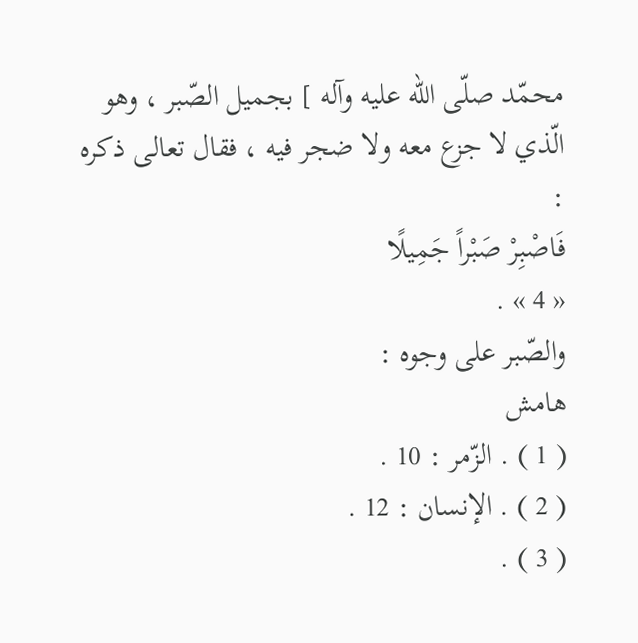محمّد صلّى اللّه عليه وآله ] بجميل الصّبر ، وهو الّذي لا جزع معه ولا ضجر فيه ، فقال تعالى ذكره :
فَاصْبِرْ صَبْراً جَمِيلًا
« 4 » .
والصّبر على وجوه :
هامش
( 1 ) . الزّمر : 10 .
( 2 ) . الإنسان : 12 .
( 3 ) .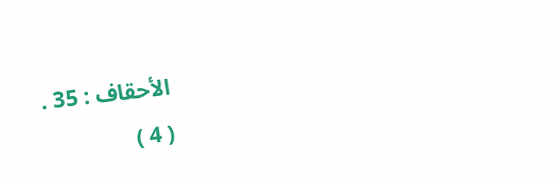الأحقاف : 35 .
( 4 )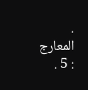. المعارج : 5 .